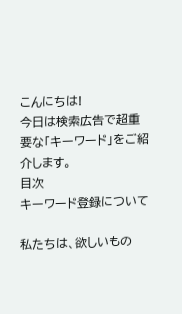こんにちは!
今日は検索広告で超重要な「キーワード」をご紹介します。
目次
キーワード登録について

私たちは、欲しいもの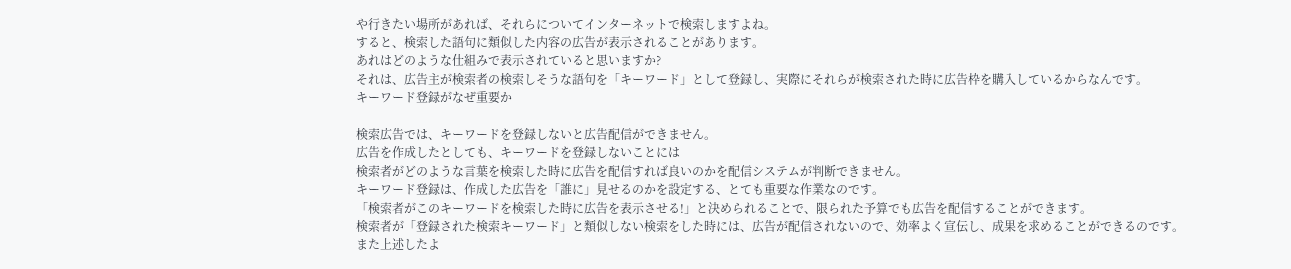や行きたい場所があれば、それらについてインターネットで検索しますよね。
すると、検索した語句に類似した内容の広告が表示されることがあります。
あれはどのような仕組みで表示されていると思いますか?
それは、広告主が検索者の検索しそうな語句を「キーワード」として登録し、実際にそれらが検索された時に広告枠を購入しているからなんです。
キーワード登録がなぜ重要か

検索広告では、キーワードを登録しないと広告配信ができません。
広告を作成したとしても、キーワードを登録しないことには
検索者がどのような言葉を検索した時に広告を配信すれば良いのかを配信システムが判断できません。
キーワード登録は、作成した広告を「誰に」見せるのかを設定する、とても重要な作業なのです。
「検索者がこのキーワードを検索した時に広告を表示させる!」と決められることで、限られた予算でも広告を配信することができます。
検索者が「登録された検索キーワード」と類似しない検索をした時には、広告が配信されないので、効率よく宣伝し、成果を求めることができるのです。
また上述したよ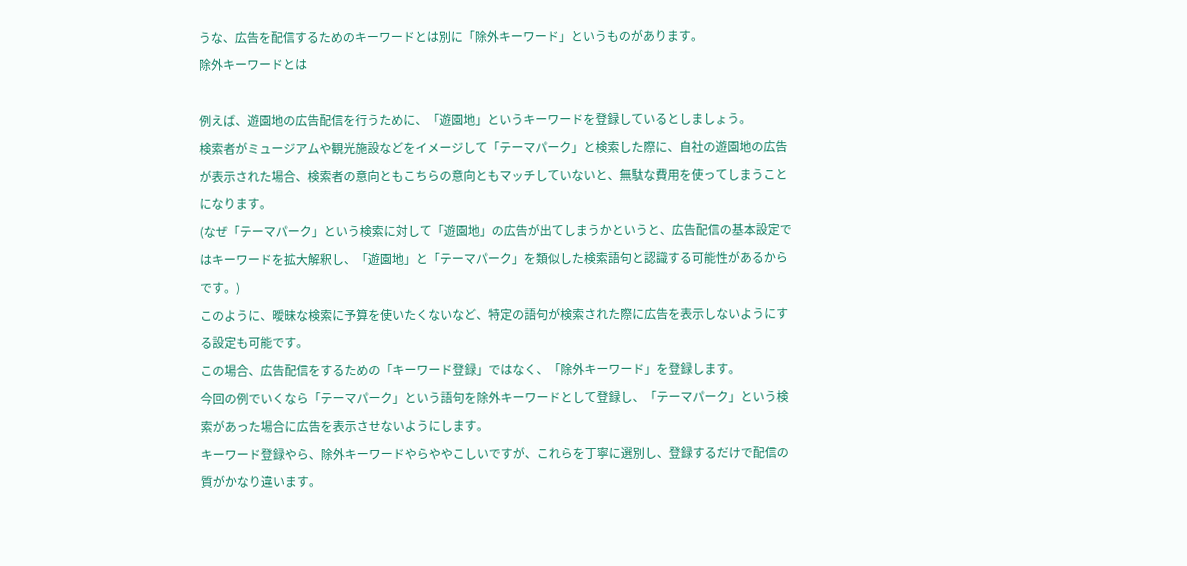うな、広告を配信するためのキーワードとは別に「除外キーワード」というものがあります。
除外キーワードとは

例えば、遊園地の広告配信を行うために、「遊園地」というキーワードを登録しているとしましょう。
検索者がミュージアムや観光施設などをイメージして「テーマパーク」と検索した際に、自社の遊園地の広告が表示された場合、検索者の意向ともこちらの意向ともマッチしていないと、無駄な費用を使ってしまうことになります。
(なぜ「テーマパーク」という検索に対して「遊園地」の広告が出てしまうかというと、広告配信の基本設定ではキーワードを拡大解釈し、「遊園地」と「テーマパーク」を類似した検索語句と認識する可能性があるからです。)
このように、曖昧な検索に予算を使いたくないなど、特定の語句が検索された際に広告を表示しないようにする設定も可能です。
この場合、広告配信をするための「キーワード登録」ではなく、「除外キーワード」を登録します。
今回の例でいくなら「テーマパーク」という語句を除外キーワードとして登録し、「テーマパーク」という検索があった場合に広告を表示させないようにします。
キーワード登録やら、除外キーワードやらややこしいですが、これらを丁寧に選別し、登録するだけで配信の質がかなり違います。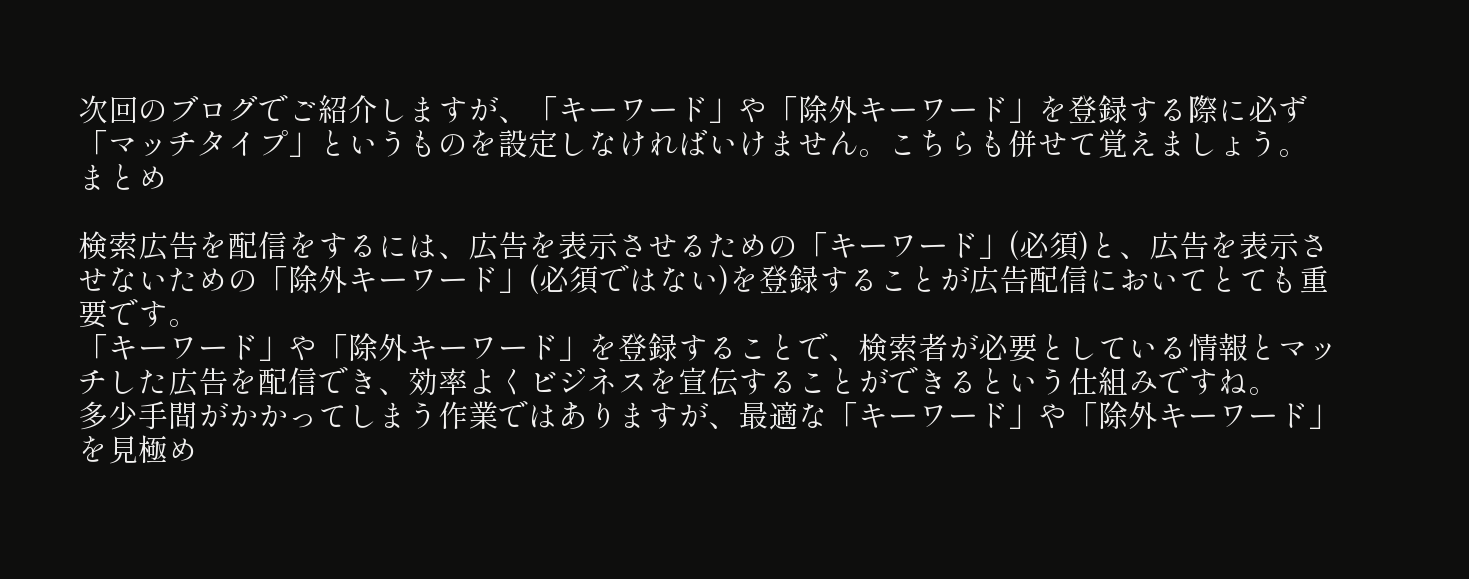次回のブログでご紹介しますが、「キーワード」や「除外キーワード」を登録する際に必ず「マッチタイプ」というものを設定しなければいけません。こちらも併せて覚えましょう。
まとめ

検索広告を配信をするには、広告を表示させるための「キーワード」(必須)と、広告を表示させないための「除外キーワード」(必須ではない)を登録することが広告配信においてとても重要です。
「キーワード」や「除外キーワード」を登録することで、検索者が必要としている情報とマッチした広告を配信でき、効率よくビジネスを宣伝することができるという仕組みですね。
多少手間がかかってしまう作業ではありますが、最適な「キーワード」や「除外キーワード」を見極め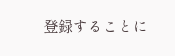登録することに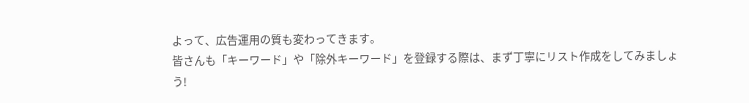よって、広告運用の質も変わってきます。
皆さんも「キーワード」や「除外キーワード」を登録する際は、まず丁寧にリスト作成をしてみましょう!